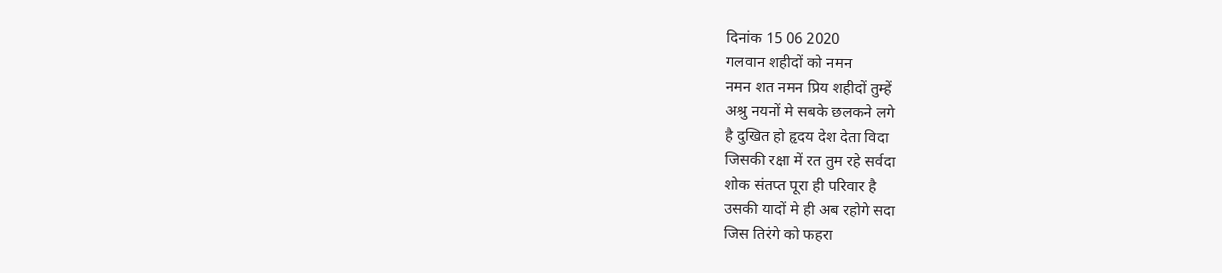दिनांक 15 06 2020
गलवान शहीदों को नमन
नमन शत नमन प्रिय शहीदों तुम्हें
अश्रु नयनों मे सबके छलकने लगे
है दुखित हो हृदय देश देता विदा
जिसकी रक्षा में रत तुम रहे सर्वदा
शोक संतप्त पूरा ही परिवार है
उसकी यादों मे ही अब रहोगे सदा
जिस तिरंगे को फहरा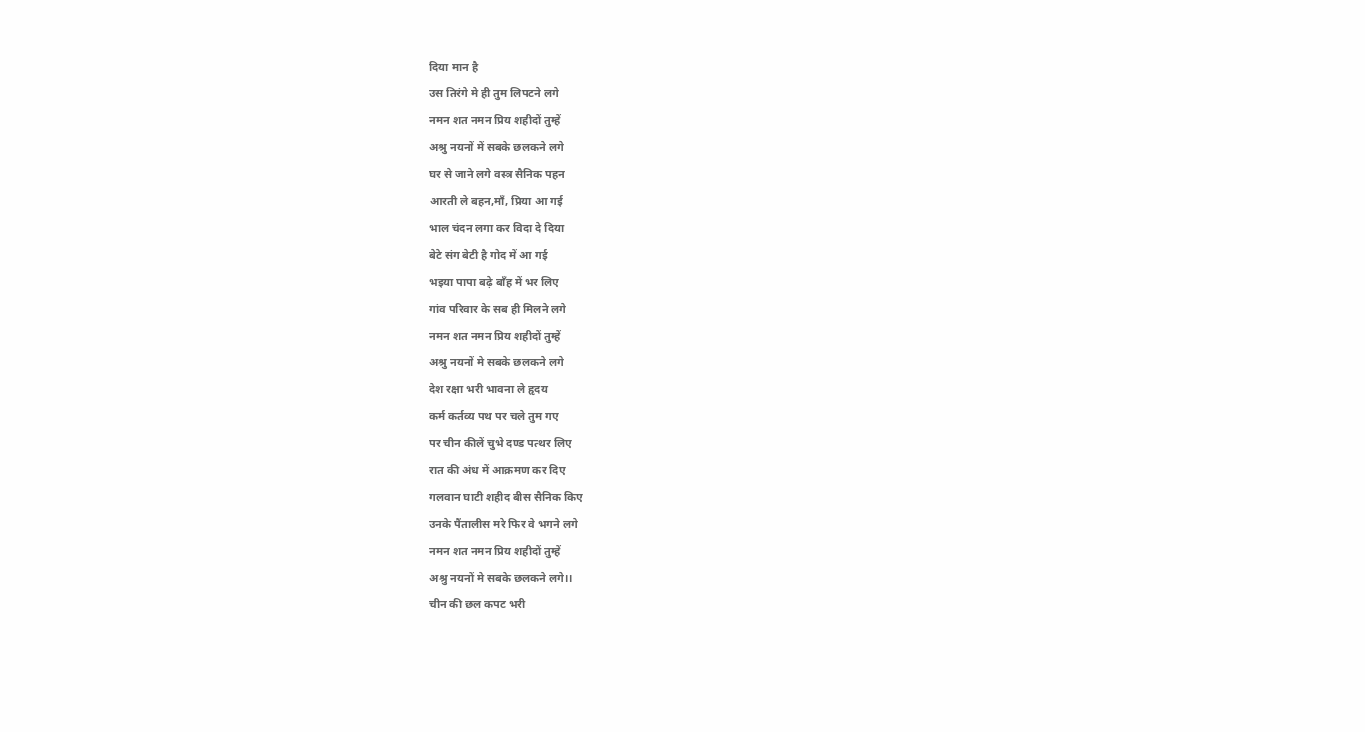दिया मान है
उस तिरंगे मे ही तुम लिपटने लगे
नमन शत नमन प्रिय शहीदों तुम्हें
अश्रु नयनों में सबके छलकने लगे
घर से जाने लगे वस्त्र सैनिक पहन
आरती ले बहन,माँ, प्रिया आ गई
भाल चंदन लगा कर विदा दे दिया
बेटे संग बेटी है गोद में आ गई
भइया पापा बढ़े बाँह में भर लिए
गांव परिवार के सब ही मिलने लगे
नमन शत नमन प्रिय शहीदों तुम्हें
अश्रु नयनों मे सबके छलकने लगे
देश रक्षा भरी भावना ले हृदय
कर्म कर्तव्य पथ पर चले तुम गए
पर चीन कीलें चुभे दण्ड पत्थर लिए
रात की अंध में आक्रमण कर दिए
गलवान घाटी शहीद बीस सैनिक किए
उनके पैंतालीस मरे फिर वे भगने लगे
नमन शत नमन प्रिय शहीदों तुम्हें
अश्रु नयनों मे सबके छलकने लगे।।
चीन की छल कपट भरी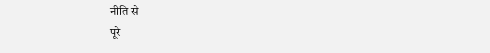नीति से
पूरे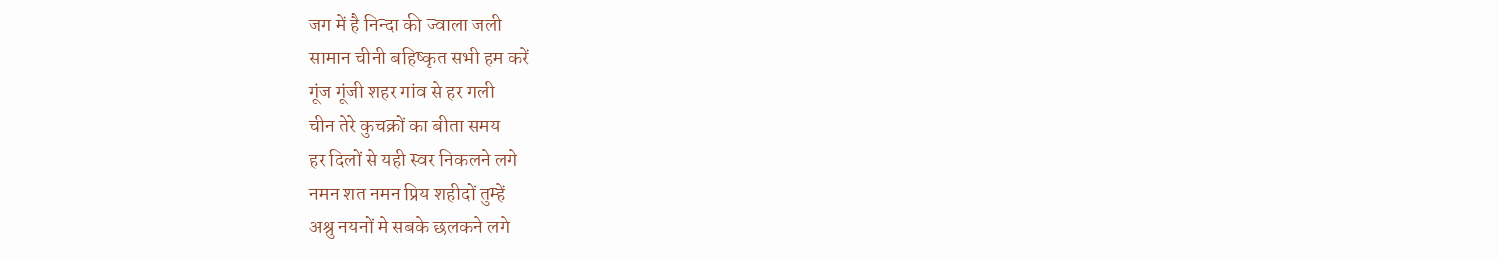जग में है निन्दा की ज्वाला जली
सामान चीनी बहिष्कृत सभी हम करें
गूंज गूंजी शहर गांव से हर गली
चीन तेरे कुचक्रों का बीता समय
हर दिलों से यही स्वर निकलने लगे
नमन शत नमन प्रिय शहीदों तुम्हें
अश्रु नयनों मे सबके छलकने लगे